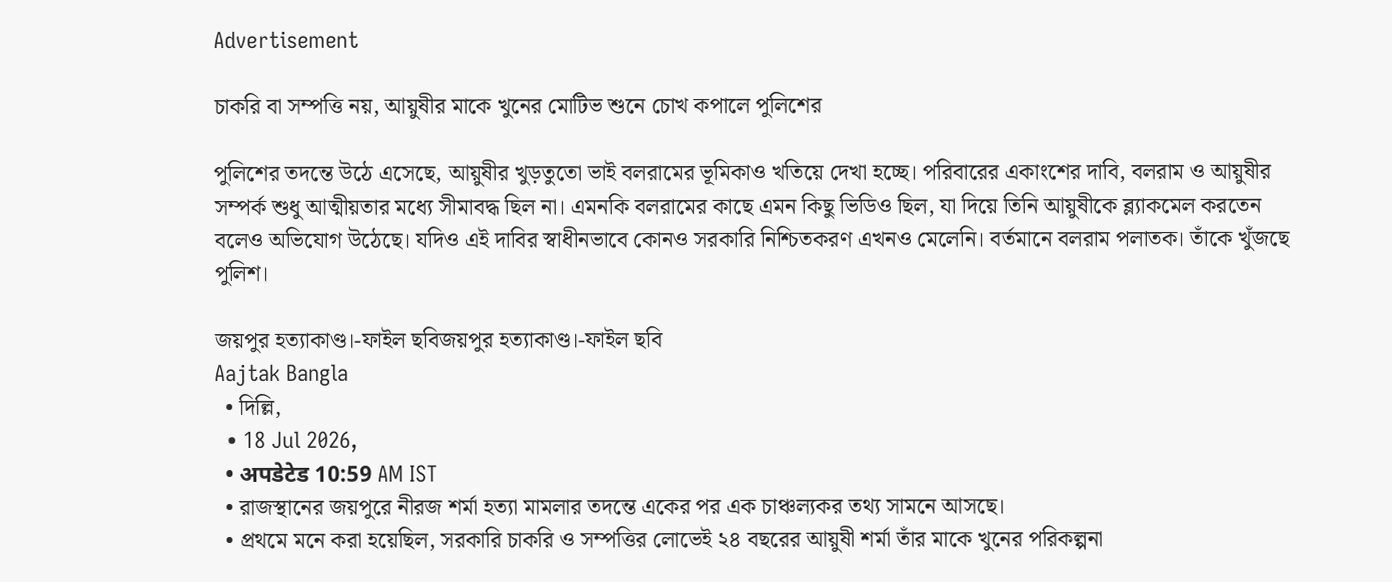Advertisement

চাকরি বা সম্পত্তি নয়, আয়ুষীর মাকে খুনের মোটিভ শুনে চোখ কপালে পুলিশের

পুলিশের তদন্তে উঠে এসেছে, আয়ুষীর খুড়তুতো ভাই বলরামের ভূমিকাও খতিয়ে দেখা হচ্ছে। পরিবারের একাংশের দাবি, বলরাম ও আয়ুষীর সম্পর্ক শুধু আত্মীয়তার মধ্যে সীমাবদ্ধ ছিল না। এমনকি বলরামের কাছে এমন কিছু ভিডিও ছিল, যা দিয়ে তিনি আয়ুষীকে ব্ল্যাকমেল করতেন বলেও অভিযোগ উঠেছে। যদিও এই দাবির স্বাধীনভাবে কোনও সরকারি নিশ্চিতকরণ এখনও মেলেনি। বর্তমানে বলরাম পলাতক। তাঁকে খুঁজছে পুলিশ।

জয়পুর হত্যাকাণ্ড।-ফাইল ছবিজয়পুর হত্যাকাণ্ড।-ফাইল ছবি
Aajtak Bangla
  • দিল্লি,
  • 18 Jul 2026,
  • अपडेटेड 10:59 AM IST
  • রাজস্থানের জয়পুরে নীরজ শর্মা হত্যা মামলার তদন্তে একের পর এক চাঞ্চল্যকর তথ্য সামনে আসছে।
  • প্রথমে মনে করা হয়েছিল, সরকারি চাকরি ও সম্পত্তির লোভেই ২৪ বছরের আয়ুষী শর্মা তাঁর মাকে খুনের পরিকল্পনা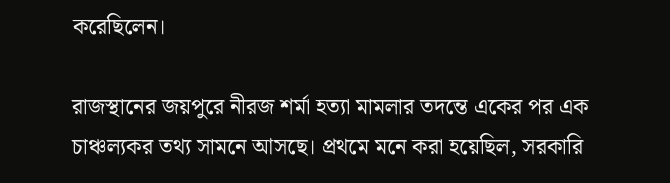করেছিলেন।

রাজস্থানের জয়পুরে নীরজ শর্মা হত্যা মামলার তদন্তে একের পর এক চাঞ্চল্যকর তথ্য সামনে আসছে। প্রথমে মনে করা হয়েছিল, সরকারি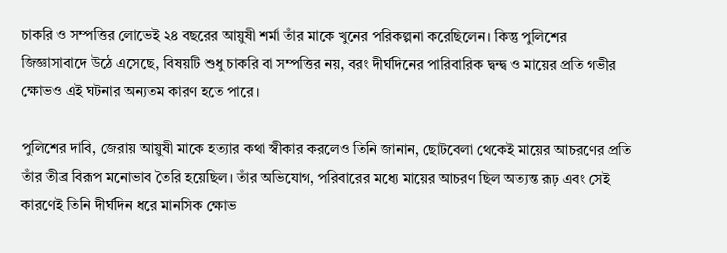চাকরি ও সম্পত্তির লোভেই ২৪ বছরের আয়ুষী শর্মা তাঁর মাকে খুনের পরিকল্পনা করেছিলেন। কিন্তু পুলিশের জিজ্ঞাসাবাদে উঠে এসেছে, বিষয়টি শুধু চাকরি বা সম্পত্তির নয়, বরং দীর্ঘদিনের পারিবারিক দ্বন্দ্ব ও মায়ের প্রতি গভীর ক্ষোভও এই ঘটনার অন্যতম কারণ হতে পারে।

পুলিশের দাবি, জেরায় আয়ুষী মাকে হত্যার কথা স্বীকার করলেও তিনি জানান, ছোটবেলা থেকেই মায়ের আচরণের প্রতি তাঁর তীব্র বিরূপ মনোভাব তৈরি হয়েছিল। তাঁর অভিযোগ, পরিবারের মধ্যে মায়ের আচরণ ছিল অত্যন্ত রূঢ় এবং সেই কারণেই তিনি দীর্ঘদিন ধরে মানসিক ক্ষোভ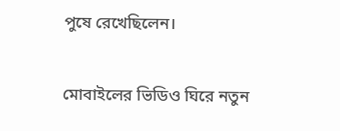পুষে রেখেছিলেন।

মোবাইলের ভিডিও ঘিরে নতুন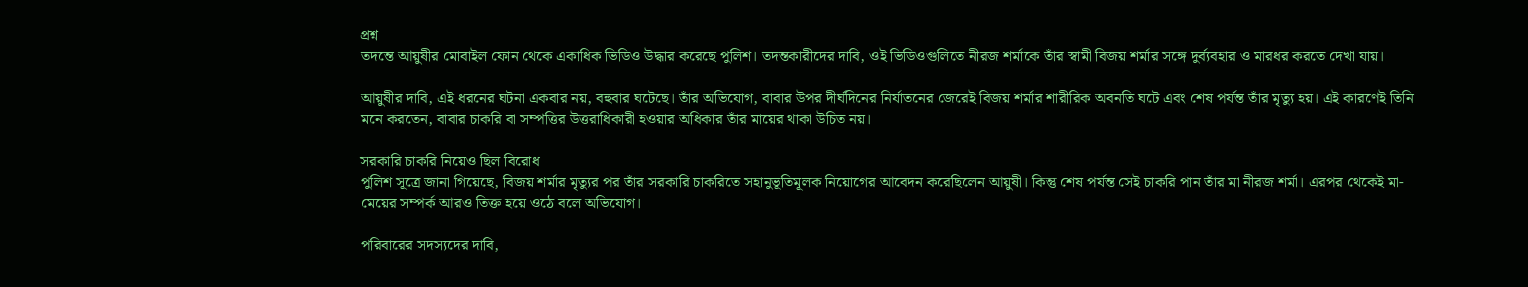প্রশ্ন
তদন্তে আয়ুষীর মোবাইল ফোন থেকে একাধিক ভিডিও উদ্ধার করেছে পুলিশ। তদন্তকারীদের দাবি, ওই ভিডিওগুলিতে নীরজ শর্মাকে তাঁর স্বামী বিজয় শর্মার সঙ্গে দুর্ব্যবহার ও মারধর করতে দেখা যায়।

আয়ুষীর দাবি, এই ধরনের ঘটনা একবার নয়, বহুবার ঘটেছে। তাঁর অভিযোগ, বাবার উপর দীর্ঘদিনের নির্যাতনের জেরেই বিজয় শর্মার শারীরিক অবনতি ঘটে এবং শেষ পর্যন্ত তাঁর মৃত্যু হয়। এই কারণেই তিনি মনে করতেন, বাবার চাকরি বা সম্পত্তির উত্তরাধিকারী হওয়ার অধিকার তাঁর মায়ের থাকা উচিত নয়।

সরকারি চাকরি নিয়েও ছিল বিরোধ
পুলিশ সূত্রে জানা গিয়েছে, বিজয় শর্মার মৃত্যুর পর তাঁর সরকারি চাকরিতে সহানুভূতিমূলক নিয়োগের আবেদন করেছিলেন আয়ুষী। কিন্তু শেষ পর্যন্ত সেই চাকরি পান তাঁর মা নীরজ শর্মা। এরপর থেকেই মা-মেয়ের সম্পর্ক আরও তিক্ত হয়ে ওঠে বলে অভিযোগ।

পরিবারের সদস্যদের দাবি,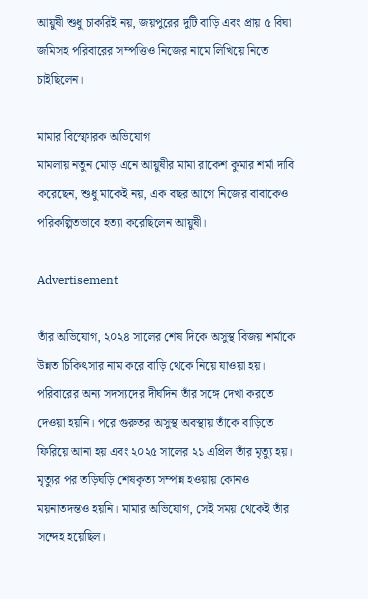আয়ুষী শুধু চাকরিই নয়, জয়পুরের দুটি বাড়ি এবং প্রায় ৫ বিঘা জমিসহ পরিবারের সম্পত্তিও নিজের নামে লিখিয়ে নিতে চাইছিলেন।

মামার বিস্ফোরক অভিযোগ
মামলায় নতুন মোড় এনে আয়ুষীর মামা রাকেশ কুমার শর্মা দাবি করেছেন, শুধু মাকেই নয়, এক বছর আগে নিজের বাবাকেও পরিকল্পিতভাবে হত্যা করেছিলেন আয়ুষী।

Advertisement

তাঁর অভিযোগ, ২০২৪ সালের শেষ দিকে অসুস্থ বিজয় শর্মাকে উন্নত চিকিৎসার নাম করে বাড়ি থেকে নিয়ে যাওয়া হয়। পরিবারের অন্য সদস্যদের দীর্ঘদিন তাঁর সঙ্গে দেখা করতে দেওয়া হয়নি। পরে গুরুতর অসুস্থ অবস্থায় তাঁকে বাড়িতে ফিরিয়ে আনা হয় এবং ২০২৫ সালের ২১ এপ্রিল তাঁর মৃত্যু হয়। মৃত্যুর পর তড়িঘড়ি শেষকৃত্য সম্পন্ন হওয়ায় কোনও ময়নাতদন্তও হয়নি। মামার অভিযোগ, সেই সময় থেকেই তাঁর সন্দেহ হয়েছিল।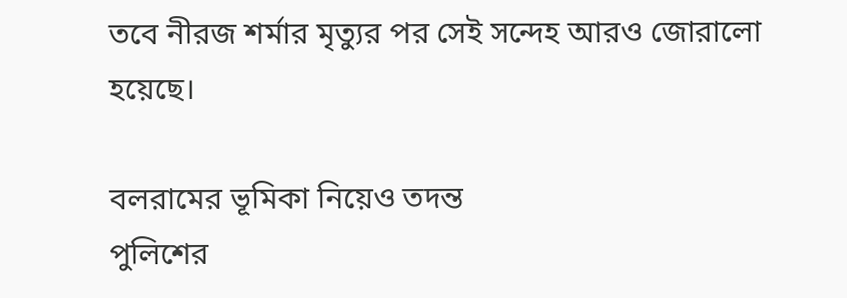তবে নীরজ শর্মার মৃত্যুর পর সেই সন্দেহ আরও জোরালো হয়েছে।

বলরামের ভূমিকা নিয়েও তদন্ত
পুলিশের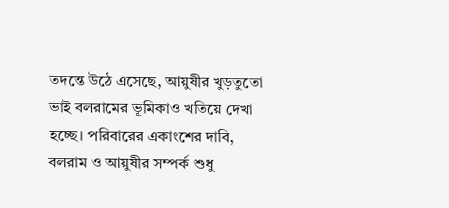তদন্তে উঠে এসেছে, আয়ুষীর খুড়তুতো ভাই বলরামের ভূমিকাও খতিয়ে দেখা হচ্ছে। পরিবারের একাংশের দাবি, বলরাম ও আয়ুষীর সম্পর্ক শুধু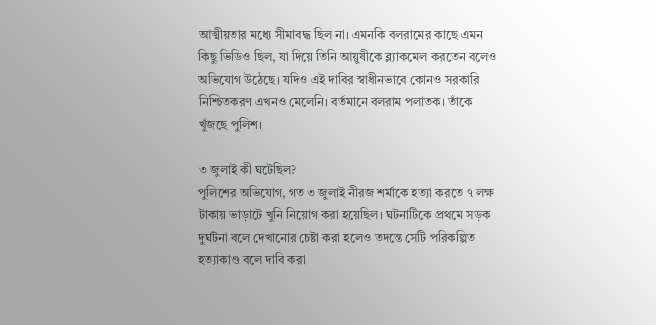আত্মীয়তার মধ্যে সীমাবদ্ধ ছিল না। এমনকি বলরামের কাছে এমন কিছু ভিডিও ছিল, যা দিয়ে তিনি আয়ুষীকে ব্ল্যাকমেল করতেন বলেও অভিযোগ উঠেছে। যদিও এই দাবির স্বাধীনভাবে কোনও সরকারি নিশ্চিতকরণ এখনও মেলেনি। বর্তমানে বলরাম পলাতক। তাঁকে খুঁজছে পুলিশ।

৩ জুলাই কী ঘটেছিল?
পুলিশের অভিযোগ, গত ৩ জুলাই নীরজ শর্মাকে হত্যা করতে ৭ লক্ষ টাকায় ভাড়াটে খুনি নিয়োগ করা হয়েছিল। ঘটনাটিকে প্রথমে সড়ক দুর্ঘটনা বলে দেখানোর চেষ্টা করা হলেও তদন্তে সেটি পরিকল্পিত হত্যাকাণ্ড বলে দাবি করা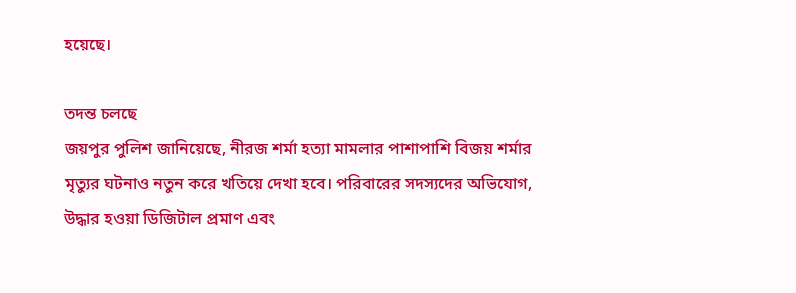হয়েছে।

তদন্ত চলছে
জয়পুর পুলিশ জানিয়েছে, নীরজ শর্মা হত্যা মামলার পাশাপাশি বিজয় শর্মার মৃত্যুর ঘটনাও নতুন করে খতিয়ে দেখা হবে। পরিবারের সদস্যদের অভিযোগ, উদ্ধার হওয়া ডিজিটাল প্রমাণ এবং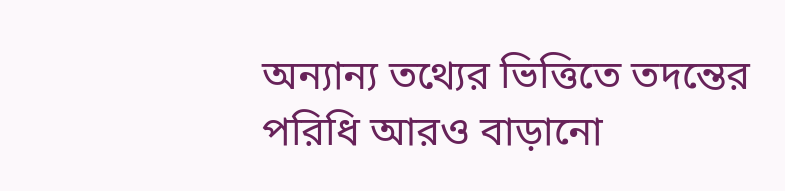অন্যান্য তথ্যের ভিত্তিতে তদন্তের পরিধি আরও বাড়ানো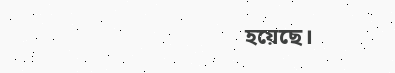হয়েছে।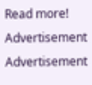Read more!
Advertisement
Advertisement